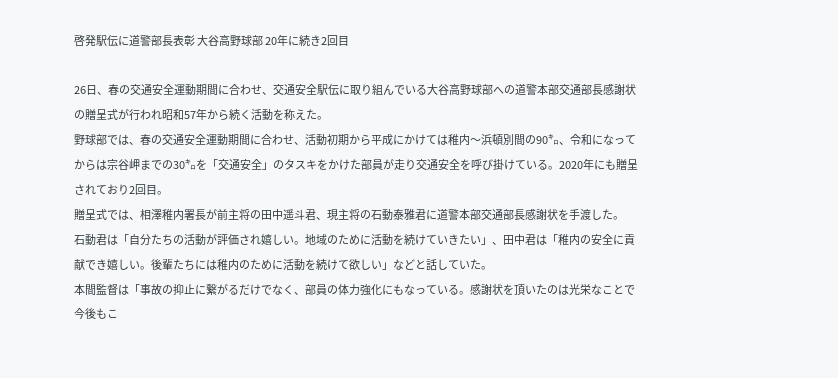啓発駅伝に道警部長表彰 大谷高野球部 20年に続き2回目

26日、春の交通安全運動期間に合わせ、交通安全駅伝に取り組んでいる大谷高野球部への道警本部交通部長感謝状の贈呈式が行われ昭和57年から続く活動を称えた。
野球部では、春の交通安全運動期間に合わせ、活動初期から平成にかけては稚内〜浜頓別間の90㌔、令和になってからは宗谷岬までの30㌔を「交通安全」のタスキをかけた部員が走り交通安全を呼び掛けている。2020年にも贈呈されており2回目。
贈呈式では、相澤稚内署長が前主将の田中遥斗君、現主将の石動泰雅君に道警本部交通部長感謝状を手渡した。
石動君は「自分たちの活動が評価され嬉しい。地域のために活動を続けていきたい」、田中君は「稚内の安全に貢献でき嬉しい。後輩たちには稚内のために活動を続けて欲しい」などと話していた。
本間監督は「事故の抑止に繋がるだけでなく、部員の体力強化にもなっている。感謝状を頂いたのは光栄なことで今後もこ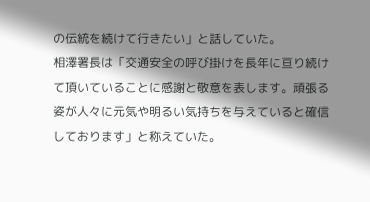の伝統を続けて行きたい」と話していた。
相澤署長は「交通安全の呼び掛けを長年に亘り続けて頂いていることに感謝と敬意を表します。頑張る姿が人々に元気や明るい気持ちを与えていると確信しております」と称えていた。